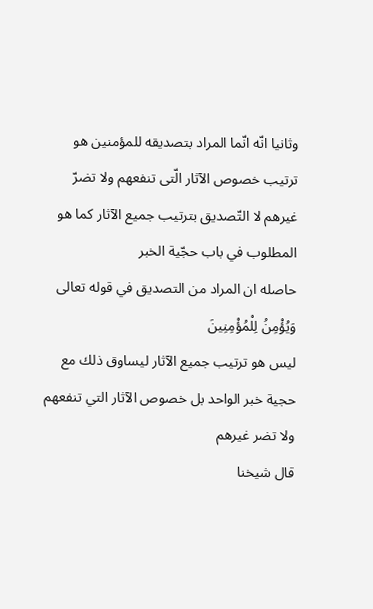وثانيا انّه انّما المراد بتصديقه للمؤمنين هو ترتيب خصوص الآثار الّتى تنفعهم ولا تضرّ غيرهم لا التّصديق بترتيب جميع الآثار كما هو المطلوب في باب حجّية الخبر
حاصله ان المراد من التصديق في قوله تعالى
وَيُؤْمِنُ لِلْمُؤْمِنِينَ
ليس هو ترتيب جميع الآثار ليساوق ذلك مع حجية خبر الواحد بل خصوص الآثار التي تنفعهم ولا تضر غيرهم
قال شيخنا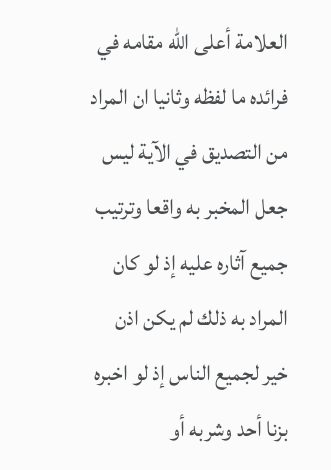العلامة أعلى اللّه مقامه في فرائده ما لفظه وثانيا ان المراد من التصديق في الآية ليس جعل المخبر به واقعا وترتيب جميع آثاره عليه إذ لو كان المراد به ذلك لم يكن اذن خير لجميع الناس إذ لو اخبره بزنا أحد وشربه أو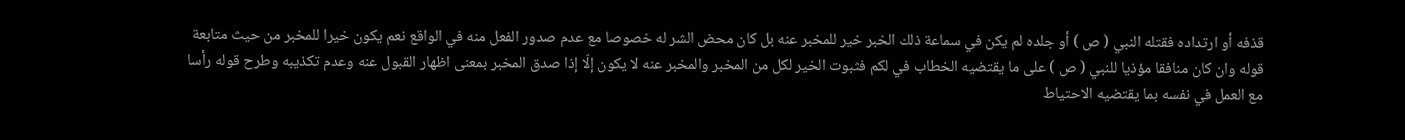قذفه أو ارتداده فقتله النبي ( ص ) أو جلده لم يكن في سماعة ذلك الخبر خير للمخبر عنه بل كان محض الشر له خصوصا مع عدم صدور الفعل منه في الواقع نعم يكون خيرا للمخبر من حيث متابعة قوله وان كان منافقا مؤذيا للنبي ( ص ) على ما يقتضيه الخطاب في لكم فثبوت الخير لكل من المخبر والمخبر عنه لا يكون إلّا إذا صدق المخبر بمعنى اظهار القبول عنه وعدم تكذيبه وطرح قوله رأسا مع العمل في نفسه بما يقتضيه الاحتياط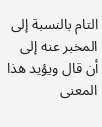التام بالنسبة إلى المخبر عنه إلى أن قال ويؤيد هذا المعنى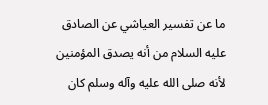ما عن تفسير العياشي عن الصادق عليه السلام من أنه يصدق المؤمنين لأنه صلى الله عليه وآله وسلم كان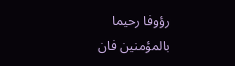رؤوفا رحيما بالمؤمنين فان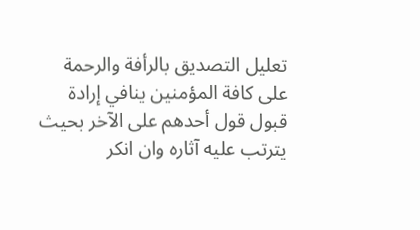تعليل التصديق بالرأفة والرحمة على كافة المؤمنين ينافي إرادة قبول قول أحدهم على الآخر بحيث يترتب عليه آثاره وان انكر